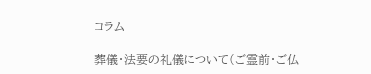コラム

葬儀・法要の礼儀について(ご霊前・ご仏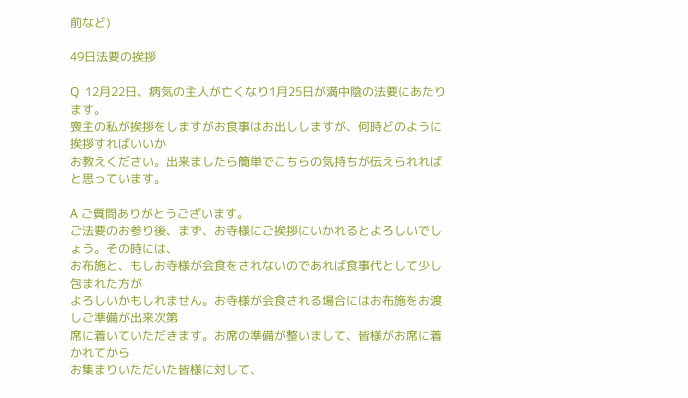前など)

49日法要の挨拶

Q  12月22日、病気の主人が亡くなり1月25日が満中陰の法要にあたります。
喪主の私が挨拶をしますがお食事はお出ししますが、何時どのように挨拶すればいいか
お教えください。出来ましたら簡単でこちらの気持ちが伝えられればと思っています。

A ご質問ありがとうございます。
ご法要のお参り後、まず、お寺様にご挨拶にいかれるとよろしいでしょう。その時には、
お布施と、もしお寺様が会食をされないのであれば食事代として少し包まれた方が
よろしいかもしれません。お寺様が会食される場合にはお布施をお渡しご準備が出来次第
席に着いていただきます。お席の準備が整いまして、皆様がお席に着かれてから
お集まりいただいた皆様に対して、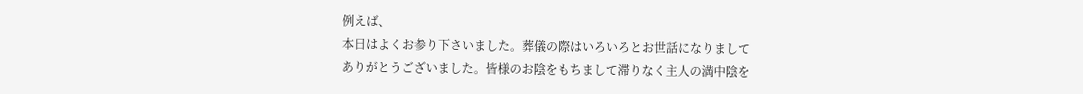例えば、
本日はよくお参り下さいました。葬儀の際はいろいろとお世話になりまして
ありがとうございました。皆様のお陰をもちまして滞りなく主人の満中陰を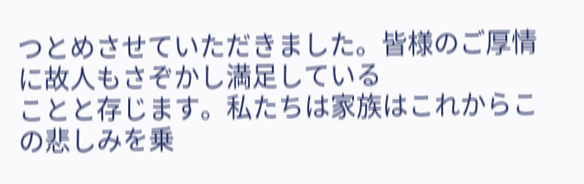つとめさせていただきました。皆様のご厚情に故人もさぞかし満足している
ことと存じます。私たちは家族はこれからこの悲しみを乗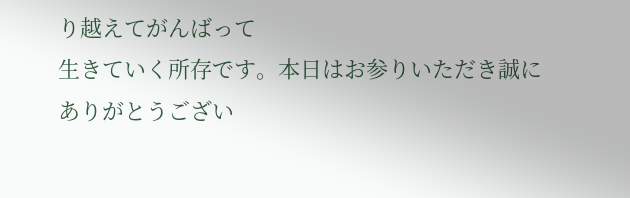り越えてがんばって
生きていく所存です。本日はお参りいただき誠にありがとうござい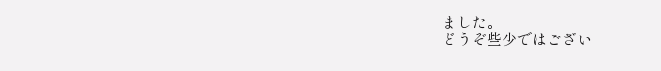ました。
どうぞ些少ではござい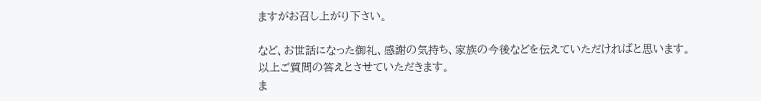ますがお召し上がり下さい。

など、お世話になった御礼、感謝の気持ち、家族の今後などを伝えていただければと思います。
以上ご質問の答えとさせていただきます。
ま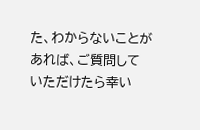た、わからないことがあれば、ご質問していただけたら幸い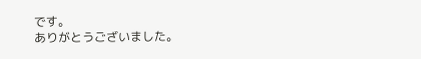です。
ありがとうございました。